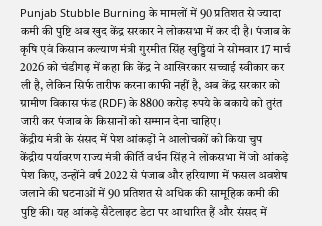Punjab Stubble Burning के मामलों में 90 प्रतिशत से ज्यादा कमी की पुष्टि अब खुद केंद्र सरकार ने लोकसभा में कर दी है। पंजाब के कृषि एवं किसान कल्याण मंत्री गुरमीत सिंह खुड्डियां ने सोमवार 17 मार्च 2026 को चंडीगढ़ में कहा कि केंद्र ने आखिरकार सच्चाई स्वीकार कर ली है, लेकिन सिर्फ तारीफ करना काफी नहीं है, अब केंद्र सरकार को ग्रामीण विकास फंड (RDF) के 8800 करोड़ रुपये के बकाये को तुरंत जारी कर पंजाब के किसानों को सम्मान देना चाहिए।
केंद्रीय मंत्री के संसद में पेश आंकड़ों ने आलोचकों को किया चुप
केंद्रीय पर्यावरण राज्य मंत्री कीर्ति वर्धन सिंह ने लोकसभा में जो आंकड़े पेश किए, उन्होंने वर्ष 2022 से पंजाब और हरियाणा में फसल अवशेष जलाने की घटनाओं में 90 प्रतिशत से अधिक की सामूहिक कमी की पुष्टि की। यह आंकड़े सैटेलाइट डेटा पर आधारित हैं और संसद में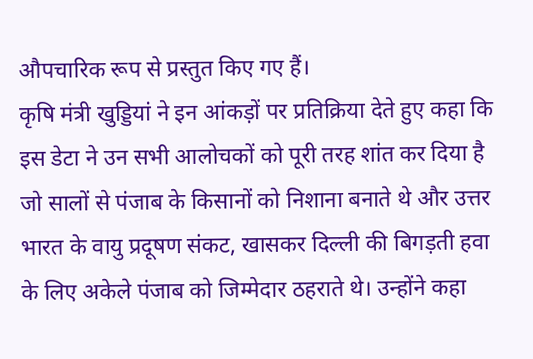औपचारिक रूप से प्रस्तुत किए गए हैं।
कृषि मंत्री खुड्डियां ने इन आंकड़ों पर प्रतिक्रिया देते हुए कहा कि इस डेटा ने उन सभी आलोचकों को पूरी तरह शांत कर दिया है जो सालों से पंजाब के किसानों को निशाना बनाते थे और उत्तर भारत के वायु प्रदूषण संकट, खासकर दिल्ली की बिगड़ती हवा के लिए अकेले पंजाब को जिम्मेदार ठहराते थे। उन्होंने कहा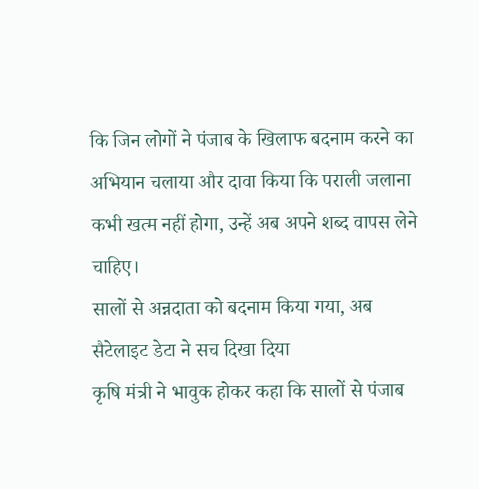कि जिन लोगों ने पंजाब के खिलाफ बदनाम करने का अभियान चलाया और दावा किया कि पराली जलाना कभी खत्म नहीं होगा, उन्हें अब अपने शब्द वापस लेने चाहिए।
सालों से अन्नदाता को बदनाम किया गया, अब सैटेलाइट डेटा ने सच दिखा दिया
कृषि मंत्री ने भावुक होकर कहा कि सालों से पंजाब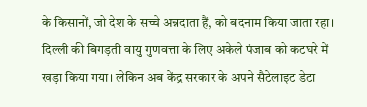के किसानों, जो देश के सच्चे अन्नदाता हैं, को बदनाम किया जाता रहा। दिल्ली की बिगड़ती वायु गुणवत्ता के लिए अकेले पंजाब को कटघरे में खड़ा किया गया। लेकिन अब केंद्र सरकार के अपने सैटेलाइट डेटा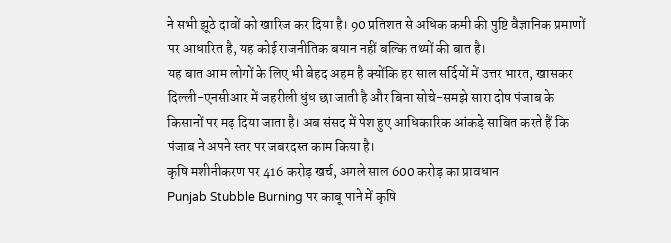ने सभी झूठे दावों को खारिज कर दिया है। 90 प्रतिशत से अधिक कमी की पुष्टि वैज्ञानिक प्रमाणों पर आधारित है, यह कोई राजनीतिक बयान नहीं बल्कि तथ्यों की बात है।
यह बात आम लोगों के लिए भी बेहद अहम है क्योंकि हर साल सर्दियों में उत्तर भारत, खासकर दिल्ली-एनसीआर में जहरीली धुंध छा जाती है और बिना सोचे-समझे सारा दोष पंजाब के किसानों पर मढ़ दिया जाता है। अब संसद में पेश हुए आधिकारिक आंकड़े साबित करते हैं कि पंजाब ने अपने स्तर पर जबरदस्त काम किया है।
कृषि मशीनीकरण पर 416 करोड़ खर्च, अगले साल 600 करोड़ का प्रावधान
Punjab Stubble Burning पर काबू पाने में कृषि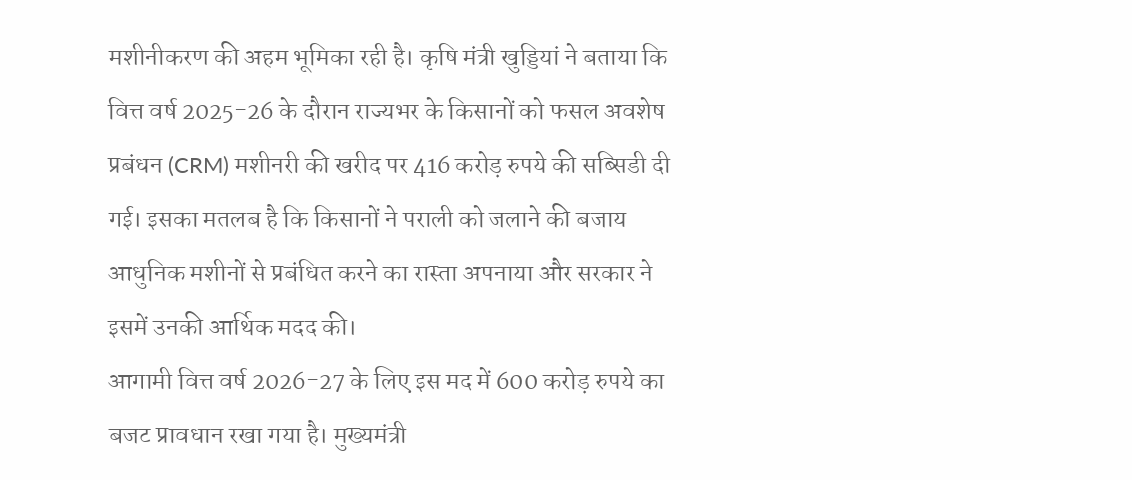मशीनीकरण की अहम भूमिका रही है। कृषि मंत्री खुड्डियां ने बताया कि वित्त वर्ष 2025-26 के दौरान राज्यभर के किसानों को फसल अवशेष प्रबंधन (CRM) मशीनरी की खरीद पर 416 करोड़ रुपये की सब्सिडी दी गई। इसका मतलब है कि किसानों ने पराली को जलाने की बजाय आधुनिक मशीनों से प्रबंधित करने का रास्ता अपनाया और सरकार ने इसमें उनकी आर्थिक मदद की।
आगामी वित्त वर्ष 2026-27 के लिए इस मद में 600 करोड़ रुपये का बजट प्रावधान रखा गया है। मुख्यमंत्री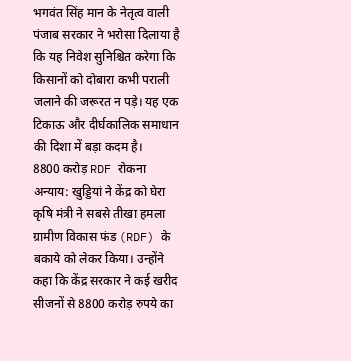भगवंत सिंह मान के नेतृत्व वाली पंजाब सरकार ने भरोसा दिलाया है कि यह निवेश सुनिश्चित करेगा कि किसानों को दोबारा कभी पराली जलाने की जरूरत न पड़े। यह एक टिकाऊ और दीर्घकालिक समाधान की दिशा में बड़ा कदम है।
8800 करोड़ RDF रोकना अन्याय: खुड्डियां ने केंद्र को घेरा
कृषि मंत्री ने सबसे तीखा हमला ग्रामीण विकास फंड (RDF) के बकाये को लेकर किया। उन्होंने कहा कि केंद्र सरकार ने कई खरीद सीजनों से 8800 करोड़ रुपये का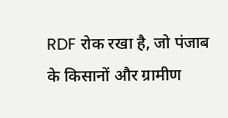RDF रोक रखा है, जो पंजाब के किसानों और ग्रामीण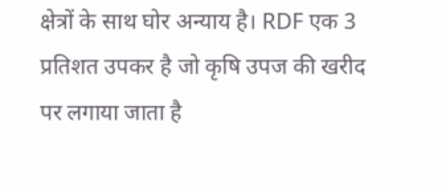क्षेत्रों के साथ घोर अन्याय है। RDF एक 3 प्रतिशत उपकर है जो कृषि उपज की खरीद पर लगाया जाता है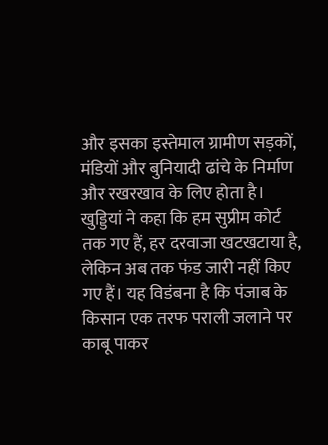और इसका इस्तेमाल ग्रामीण सड़कों, मंडियों और बुनियादी ढांचे के निर्माण और रखरखाव के लिए होता है।
खुड्डियां ने कहा कि हम सुप्रीम कोर्ट तक गए हैं, हर दरवाजा खटखटाया है, लेकिन अब तक फंड जारी नहीं किए गए हैं। यह विडंबना है कि पंजाब के किसान एक तरफ पराली जलाने पर काबू पाकर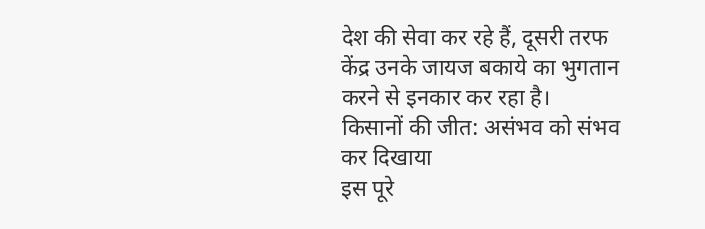देश की सेवा कर रहे हैं, दूसरी तरफ केंद्र उनके जायज बकाये का भुगतान करने से इनकार कर रहा है।
किसानों की जीत: असंभव को संभव कर दिखाया
इस पूरे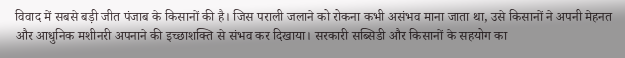विवाद में सबसे बड़ी जीत पंजाब के किसानों की है। जिस पराली जलाने को रोकना कभी असंभव माना जाता था, उसे किसानों ने अपनी मेहनत और आधुनिक मशीनरी अपनाने की इच्छाशक्ति से संभव कर दिखाया। सरकारी सब्सिडी और किसानों के सहयोग का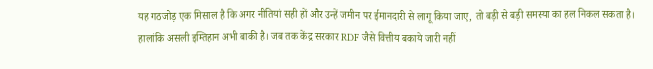यह गठजोड़ एक मिसाल है कि अगर नीतियां सही हों और उन्हें जमीन पर ईमानदारी से लागू किया जाए, तो बड़ी से बड़ी समस्या का हल निकल सकता है।
हालांकि असली इम्तिहान अभी बाकी है। जब तक केंद्र सरकार RDF जैसे वित्तीय बकाये जारी नहीं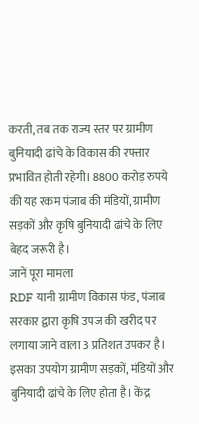करती, तब तक राज्य स्तर पर ग्रामीण बुनियादी ढांचे के विकास की रफ्तार प्रभावित होती रहेगी। 8800 करोड़ रुपये की यह रकम पंजाब की मंडियों, ग्रामीण सड़कों और कृषि बुनियादी ढांचे के लिए बेहद जरूरी है।
जानें पूरा मामला
RDF यानी ग्रामीण विकास फंड, पंजाब सरकार द्वारा कृषि उपज की खरीद पर लगाया जाने वाला 3 प्रतिशत उपकर है। इसका उपयोग ग्रामीण सड़कों, मंडियों और बुनियादी ढांचे के लिए होता है। केंद्र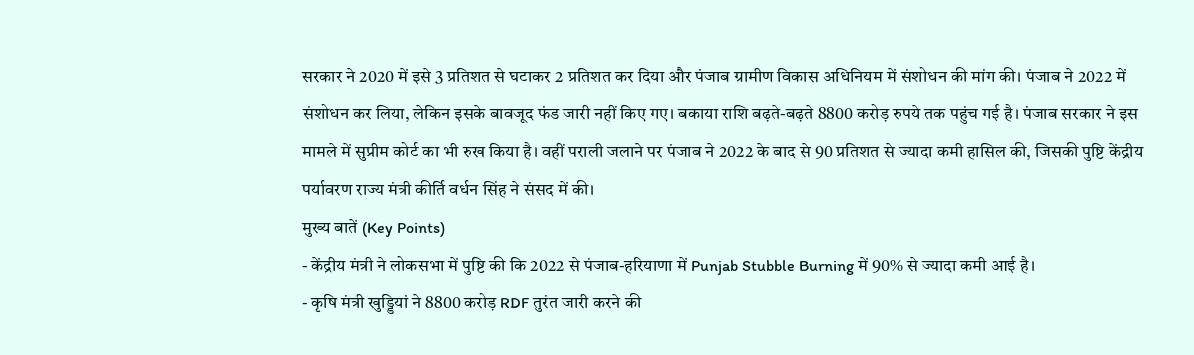सरकार ने 2020 में इसे 3 प्रतिशत से घटाकर 2 प्रतिशत कर दिया और पंजाब ग्रामीण विकास अधिनियम में संशोधन की मांग की। पंजाब ने 2022 में संशोधन कर लिया, लेकिन इसके बावजूद फंड जारी नहीं किए गए। बकाया राशि बढ़ते-बढ़ते 8800 करोड़ रुपये तक पहुंच गई है। पंजाब सरकार ने इस मामले में सुप्रीम कोर्ट का भी रुख किया है। वहीं पराली जलाने पर पंजाब ने 2022 के बाद से 90 प्रतिशत से ज्यादा कमी हासिल की, जिसकी पुष्टि केंद्रीय पर्यावरण राज्य मंत्री कीर्ति वर्धन सिंह ने संसद में की।
मुख्य बातें (Key Points)
- केंद्रीय मंत्री ने लोकसभा में पुष्टि की कि 2022 से पंजाब-हरियाणा में Punjab Stubble Burning में 90% से ज्यादा कमी आई है।
- कृषि मंत्री खुड्डियां ने 8800 करोड़ RDF तुरंत जारी करने की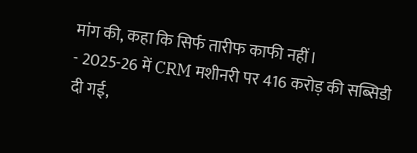मांग की, कहा कि सिर्फ तारीफ काफी नहीं।
- 2025-26 में CRM मशीनरी पर 416 करोड़ की सब्सिडी दी गई,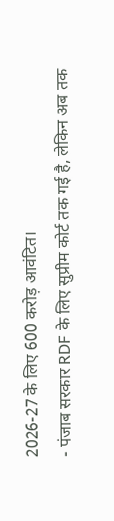2026-27 के लिए 600 करोड़ आवंटित।
- पंजाब सरकार RDF के लिए सुप्रीम कोर्ट तक गई है, लेकिन अब तक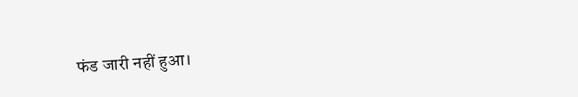फंड जारी नहीं हुआ।